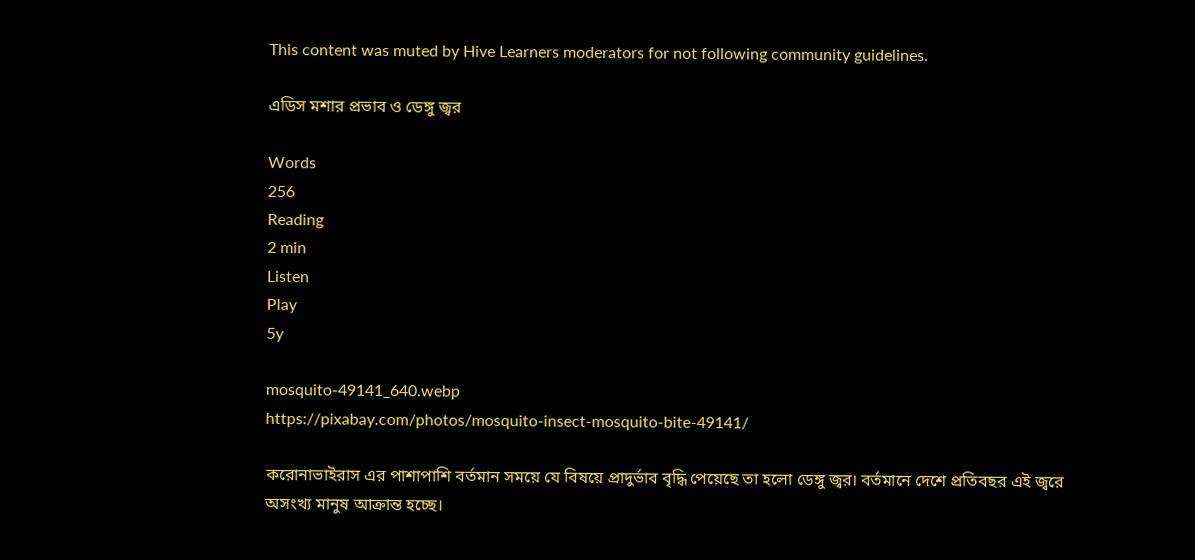This content was muted by Hive Learners moderators for not following community guidelines.

এডিস মশার প্রভাব ও ডেঙ্গু জ্বর

Words
256
Reading
2 min
Listen
Play
5y

mosquito-49141_640.webp
https://pixabay.com/photos/mosquito-insect-mosquito-bite-49141/

করোনাভাইরাস এর পাশাপাশি বর্তমান সময়ে যে বিষয়ে প্রাদুর্ভাব বৃদ্ধি পেয়েছে তা হলো ডেঙ্গু জ্বর। বর্তমানে দেশে প্রতিবছর এই জ্বরে অসংখ্য মানুষ আক্রান্ত হচ্ছে।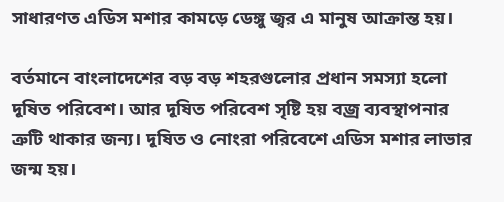সাধারণত এডিস মশার কামড়ে ডেঙ্গু জ্বর এ মানুষ আক্রান্ত হয়।

বর্তমানে বাংলাদেশের বড় বড় শহরগুলোর প্রধান সমস্যা হলো দূষিত পরিবেশ। আর দূষিত পরিবেশ সৃষ্টি হয় বজ্র ব্যবস্থাপনার ত্রুটি থাকার জন্য। দূষিত ও নোংরা পরিবেশে এডিস মশার লাভার জন্ম হয়।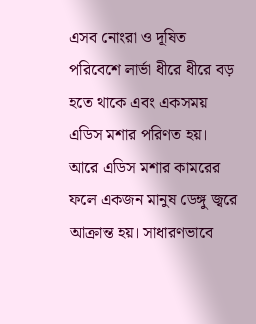এসব নোংরা ও দূষিত পরিবেশে লার্ভা ধীরে ধীরে বড় হতে থাকে এবং একসময় এডিস মশার পরিণত হয়। আরে এডিস মশার কামরের ফলে একজন মানুষ ডেঙ্গু জ্বরে আক্রান্ত হয়। সাধারণভাবে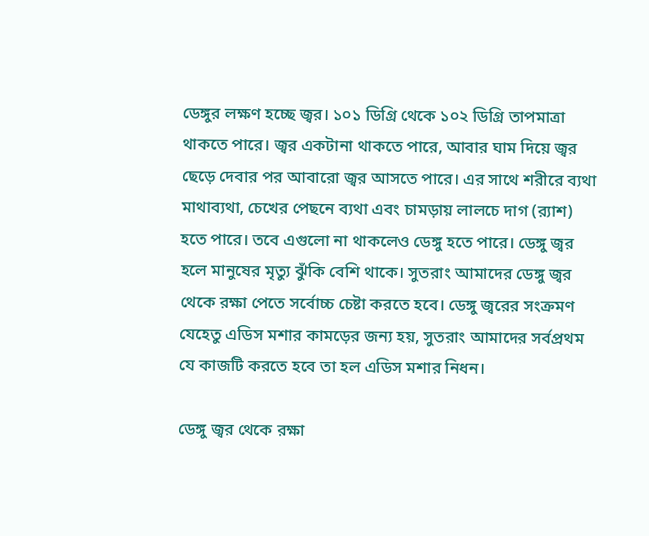ডেঙ্গুর লক্ষণ হচ্ছে জ্বর। ১০১ ডিগ্রি থেকে ১০২ ডিগ্রি তাপমাত্রা থাকতে পারে। জ্বর একটানা থাকতে পারে, আবার ঘাম দিয়ে জ্বর ছেড়ে দেবার পর আবারো জ্বর আসতে পারে। এর সাথে শরীরে ব্যথা মাথাব্যথা, চেখের পেছনে ব্যথা এবং চামড়ায় লালচে দাগ (র‍্যাশ) হতে পারে। তবে এগুলো না থাকলেও ডেঙ্গু হতে পারে। ডেঙ্গু জ্বর হলে মানুষের মৃত্যু ঝুঁকি বেশি থাকে। সুতরাং আমাদের ডেঙ্গু জ্বর থেকে রক্ষা পেতে সর্বোচ্চ চেষ্টা করতে হবে। ডেঙ্গু জ্বরের সংক্রমণ যেহেতু এডিস মশার কামড়ের জন্য হয়, সুতরাং আমাদের সর্বপ্রথম যে কাজটি করতে হবে তা হল এডিস মশার নিধন।

ডেঙ্গু জ্বর থেকে রক্ষা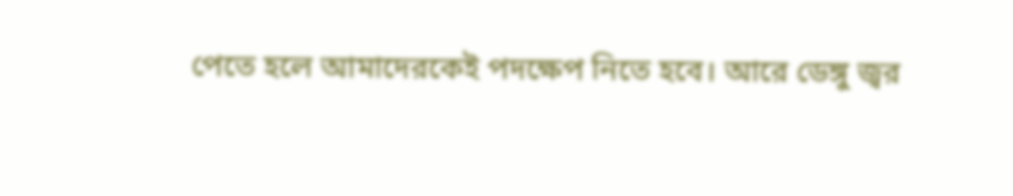পেতে হলে আমাদেরকেই পদক্ষেপ নিতে হবে। আরে ডেঙ্গু জ্বর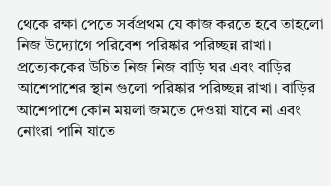থেকে রক্ষা পেতে সর্বপ্রথম যে কাজ করতে হবে তাহলো নিজ উদ্যোগে পরিবেশ পরিষ্কার পরিচ্ছন্ন রাখা। প্রত্যেককের উচিত নিজ নিজ বাড়ি ঘর এবং বাড়ির আশেপাশের স্থান গুলো পরিষ্কার পরিচ্ছন্ন রাখা। বাড়ির আশেপাশে কোন ময়লা জমতে দেওয়া যাবে না এবং নোংরা পানি যাতে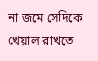না জমে সেদিকে খেয়াল রাখতে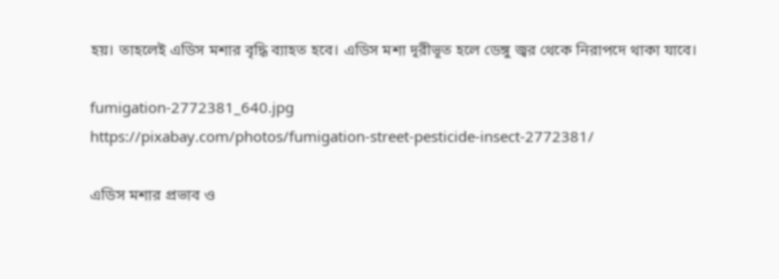হয়। তাহলেই এডিস মশার বৃদ্ধি ব্যাহত হবে। এডিস মশা দূরীভূত হলে ডেঙ্গু জ্বর থেকে নিরাপদে থাকা যাবে।

fumigation-2772381_640.jpg
https://pixabay.com/photos/fumigation-street-pesticide-insect-2772381/

এডিস মশার প্রভাব ও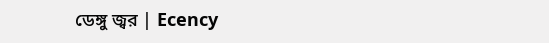ডেঙ্গু জ্বর | Ecency